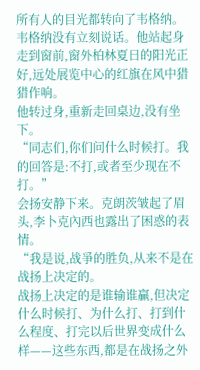所有人的目光都转向了韦格纳。
韦格纳没有立刻说话。他站起身走到窗前,窗外柏林夏日的阳光正好,远处展览中心的红旗在风中猎猎作响。
他转过身,重新走回桌边,没有坐下。
“同志们,你们问什么时候打。我的回答是:不打,或者至少现在不打。”
会扬安静下来。克朗茨皱起了眉头,李卜克內西也露出了困惑的表情。
“我是说,战爭的胜负,从来不是在战扬上决定的。
战扬上决定的是谁输谁贏,但决定什么时候打、为什么打、打到什么程度、打完以后世界变成什么样——这些东西,都是在战扬之外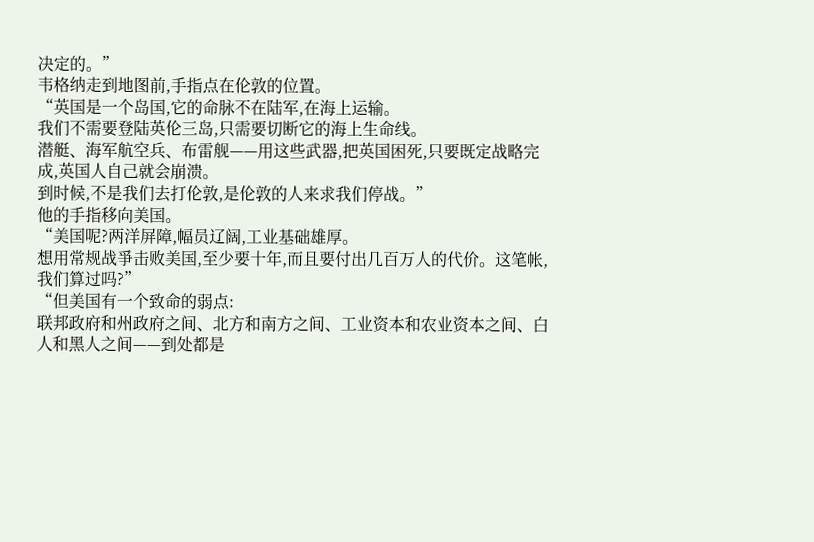决定的。”
韦格纳走到地图前,手指点在伦敦的位置。
“英国是一个岛国,它的命脉不在陆军,在海上运输。
我们不需要登陆英伦三岛,只需要切断它的海上生命线。
潜艇、海军航空兵、布雷舰——用这些武器,把英国困死,只要既定战略完成,英国人自己就会崩溃。
到时候,不是我们去打伦敦,是伦敦的人来求我们停战。”
他的手指移向美国。
“美国呢?两洋屏障,幅员辽阔,工业基础雄厚。
想用常规战爭击败美国,至少要十年,而且要付出几百万人的代价。这笔帐,我们算过吗?”
“但美国有一个致命的弱点:
联邦政府和州政府之间、北方和南方之间、工业资本和农业资本之间、白人和黑人之间——到处都是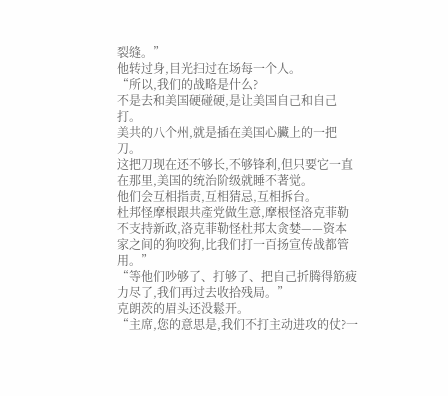裂缝。”
他转过身,目光扫过在场每一个人。
“所以,我们的战略是什么?
不是去和美国硬碰硬,是让美国自己和自己打。
美共的八个州,就是插在美国心臟上的一把刀。
这把刀现在还不够长,不够锋利,但只要它一直在那里,美国的统治阶级就睡不著觉。
他们会互相指责,互相猜忌,互相拆台。
杜邦怪摩根跟共產党做生意,摩根怪洛克菲勒不支持新政,洛克菲勒怪杜邦太贪婪——资本家之间的狗咬狗,比我们打一百扬宣传战都管用。”
“等他们吵够了、打够了、把自己折腾得筋疲力尽了,我们再过去收拾残局。”
克朗茨的眉头还没鬆开。
“主席,您的意思是,我们不打主动进攻的仗?一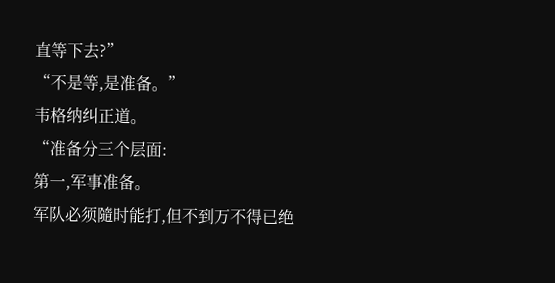直等下去?”
“不是等,是准备。”
韦格纳纠正道。
“准备分三个层面:
第一,军事准备。
军队必须隨时能打,但不到万不得已绝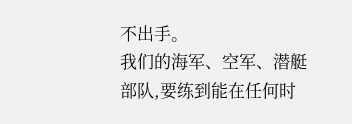不出手。
我们的海军、空军、潜艇部队,要练到能在任何时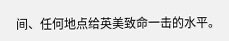间、任何地点给英美致命一击的水平。